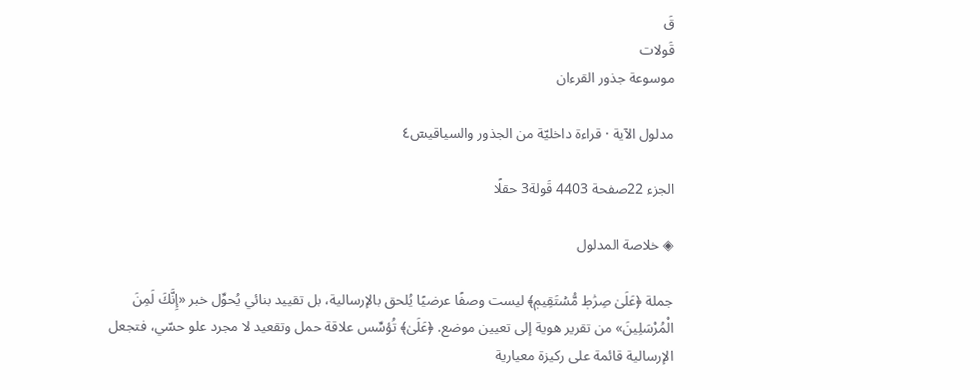قَ
قَولات
موسوعة جذور القرءان

مدلول الآية · قراءة داخليّة من الجذور والسياقيسٓ٤

الجزء 22صفحة 4403 قَولة3 حقلًا

◈ خلاصة المدلول

جملة ﴿عَلَىٰ صِرَٰطٖ مُّسۡتَقِيمٖ﴾ ليست وصفًا عرضيًا يُلحق بالإرسالية، بل تقييد بنائي يُحوِّل خبر «إِنَّكَ لَمِنَ الْمُرْسَلِينَ» من تقرير هوية إلى تعيين موضع. ﴿عَلَىٰ﴾ تُؤسِّس علاقة حمل وتقعيد لا مجرد علو حسّي، فتجعل الإرسالية قائمة على ركيزة معيارية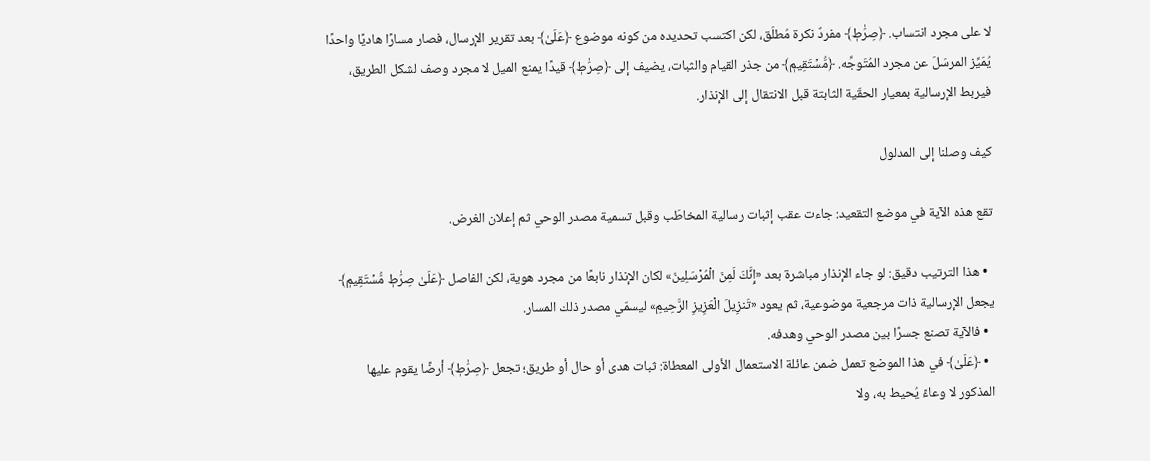لا على مجرد انتساب. ﴿صِرَٰطٖ﴾ مفردٌ نكرة مُطلَق، لكن اكتسب تحديده من كونه موضوع ﴿عَلَىٰ﴾ بعد تقرير الإرسال، فصار مسارًا هاديًا واحدًا يُمَيِّز المرسَلَ عن مجرد المُتَوجِّه. ﴿مُّسۡتَقِيمٖ﴾ من جذر القيام والثبات، يضيف إلى ﴿صِرَٰطٖ﴾ قيدًا يمنع الميل لا مجرد وصف لشكل الطريق، فيربط الإرسالية بمعيار الحقّية الثابتة قبل الانتقال إلى الإنذار.

كيف وصلنا إلى المدلول

تقع هذه الآية في موضع التقعيد: جاءت عقب إثبات رسالية المخاطَب وقبل تسمية مصدر الوحي ثم إعلان الغرض.

  • هذا الترتيب دقيق: لو جاء الإنذار مباشرة بعد «إِنَّكَ لَمِنَ الْمُرْسَلِينَ» لكان الإنذار نابعًا من مجرد هوية، لكن الفاصل ﴿عَلَىٰ صِرَٰطٖ مُّسۡتَقِيمٖ﴾ يجعل الإرسالية ذات مرجعية موضوعية، ثم يعود «تَنزِيلَ الْعَزِيزِ الرَّحِيمِ» ليسمّي مصدر ذلك المسار.
  • فالآية تصنع جسرًا بين مصدر الوحي وهدفه.
  • ﴿عَلَىٰ﴾ في هذا الموضع تعمل ضمن عائلة الاستعمال الأولى المعطاة: ثبات هدى أو حال أو طريق؛ تجعل ﴿صِرَٰطٖ﴾ أرضًا يقوم عليها المذكور لا وعاءً يُحيط به، ولا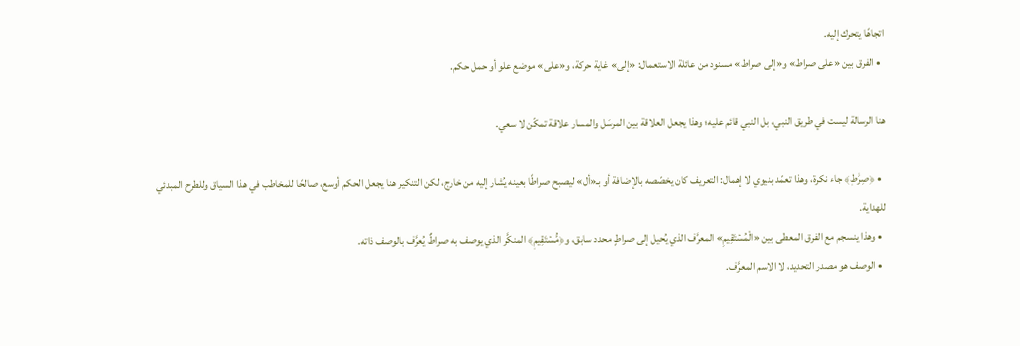اتجاهًا يتحرك إليه.
  • الفرق بين «على صراط» و«إلى صراط» مسنود من عائلة الاستعمال: «إلى» غاية حركة، و«على» موضع علو أو حمل حكم.

هنا الرسالة ليست في طريق النبي، بل النبي قائم عليه؛ وهذا يجعل العلاقة بين المرسَل والمسار علاقة تمكّن لا سعي.

  • ﴿صِرَٰطٖ﴾ جاء نكرة، وهذا تعمّد بنيوي لا إهمال: التعريف كان يخصّصه بالإضافة أو بـ«أل» ليصبح صراطًا بعينه يُشار إليه من خارج، لكن التنكير هنا يجعل الحكم أوسع، صالحًا للمخاطب في هذا السياق وللطرح المبدئي للهداية.
  • وهذا ينسجم مع الفرق المعطى بين «الْمُسۡتَقِيمِ» المعرَّف الذي يُحيل إلى صراطٍ محدد سابق، و﴿مُّسۡتَقِيمٖ﴾ المنكَّر الذي يوصف به صراطٌ يُعرَّف بالوصف ذاته.
  • الوصف هو مصدر التحديد، لا الاسم المعرَّف.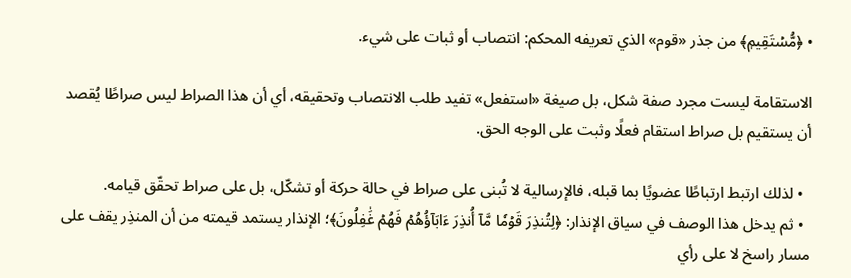• ﴿مُّسۡتَقِيمٖ﴾ من جذر «قوم» الذي تعريفه المحكم: انتصاب أو ثبات على شيء.

الاستقامة ليست مجرد صفة شكل، بل صيغة «استفعل» تفيد طلب الانتصاب وتحقيقه، أي أن هذا الصراط ليس صراطًا يُقصد أن يستقيم بل صراط استقام فعلًا وثبت على الوجه الحق.

  • لذلك ارتبط ارتباطًا عضويًا بما قبله، فالإرسالية لا تُبنى على صراط في حالة حركة أو تشكّل، بل على صراط تحقّق قيامه.
  • ثم يدخل هذا الوصف في سياق الإنذار: ﴿لِتُنذِرَ قَوۡمٗا مَّآ أُنذِرَ ءَابَآؤُهُمۡ فَهُمۡ غَٰفِلُونَ﴾؛ الإنذار يستمد قيمته من أن المنذِر يقف على مسار راسخ لا على رأي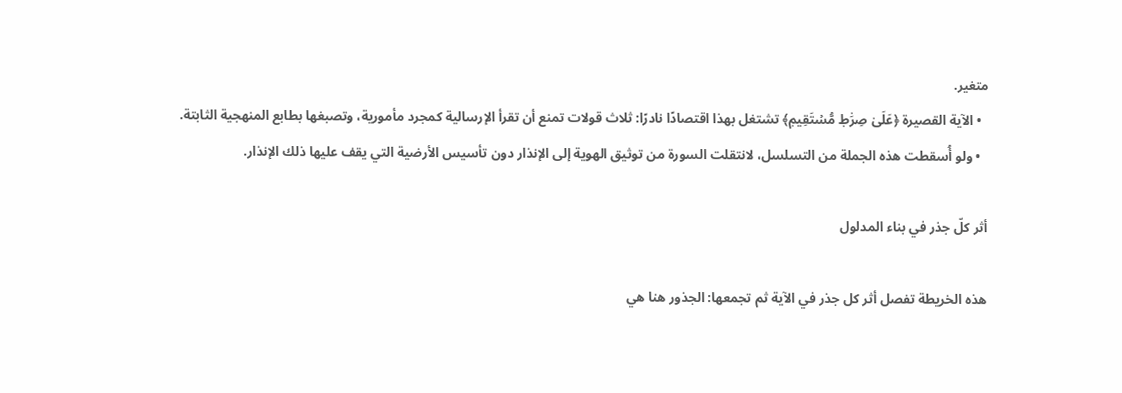متغير.
  • الآية القصيرة ﴿عَلَىٰ صِرَٰطٖ مُّسۡتَقِيمٖ﴾ تشتغل بهذا اقتصادًا نادرًا: ثلاث قولات تمنع أن تقرأ الإرسالية كمجرد مأمورية، وتصبغها بطابع المنهجية الثابتة.
  • ولو أُسقطت هذه الجملة من التسلسل، لانتقلت السورة من توثيق الهوية إلى الإنذار دون تأسيس الأرضية التي يقف عليها ذلك الإنذار.

أثر كلّ جذر في بناء المدلول

هذه الخريطة تفصل أثر كل جذر في الآية ثم تجمعها: الجذور هنا هي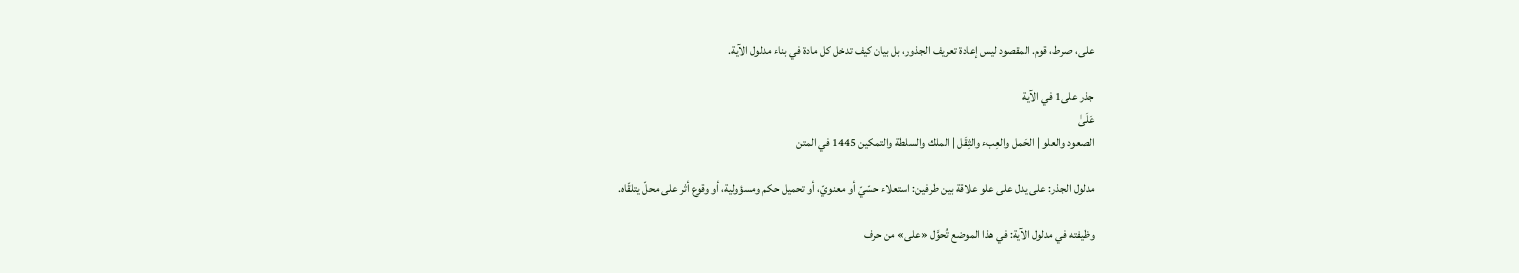على، صرط، قوم. المقصود ليس إعادة تعريف الجذور، بل بيان كيف تدخل كل مادة في بناء مدلول الآية.

جذر على1 في الآية
عَلَىٰ
الصعود والعلو | الحَمل والعِبء والثِقَل | الملك والسلطة والتمكين 1445 في المتن

مدلول الجذر: على يدل على علو علاقة بين طرفين: استعلاء حسّيّ أو معنويّ، أو تحميل حكم ومسؤولية، أو وقوع أثر على محلّ يتلقّاه.

وظيفته في مدلول الآية: في هذا الموضع تُحوَّل «على» من حرف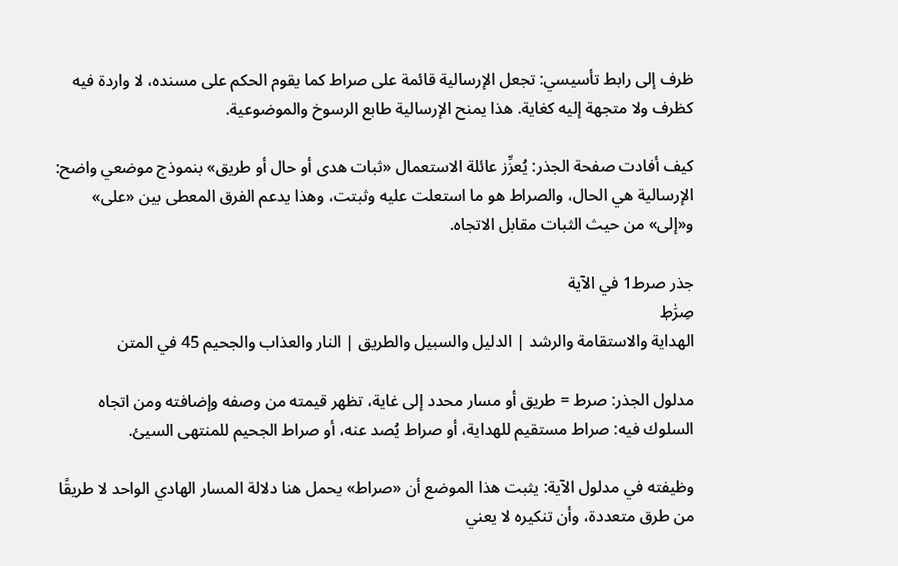ظرف إلى رابط تأسيسي: تجعل الإرسالية قائمة على صراط كما يقوم الحكم على مسنده، لا واردة فيه كظرف ولا متجهة إليه كغاية. هذا يمنح الإرسالية طابع الرسوخ والموضوعية.

كيف أفادت صفحة الجذر: يُعزِّز عائلة الاستعمال «ثبات هدى أو حال أو طريق» بنموذج موضعي واضح: الإرسالية هي الحال، والصراط هو ما استعلت عليه وثبتت، وهذا يدعم الفرق المعطى بين «على» و«إلى» من حيث الثبات مقابل الاتجاه.

جذر صرط1 في الآية
صِرَٰطٖ
الهداية والاستقامة والرشد | الدليل والسبيل والطريق | النار والعذاب والجحيم 45 في المتن

مدلول الجذر: صرط = طريق أو مسار محدد إلى غاية، تظهر قيمته من وصفه وإضافته ومن اتجاه السلوك فيه: صراط مستقيم للهداية، أو صراط يُصد عنه، أو صراط الجحيم للمنتهى السيئ.

وظيفته في مدلول الآية: يثبت هذا الموضع أن «صراط» يحمل هنا دلالة المسار الهادي الواحد لا طريقًا من طرق متعددة، وأن تنكيره لا يعني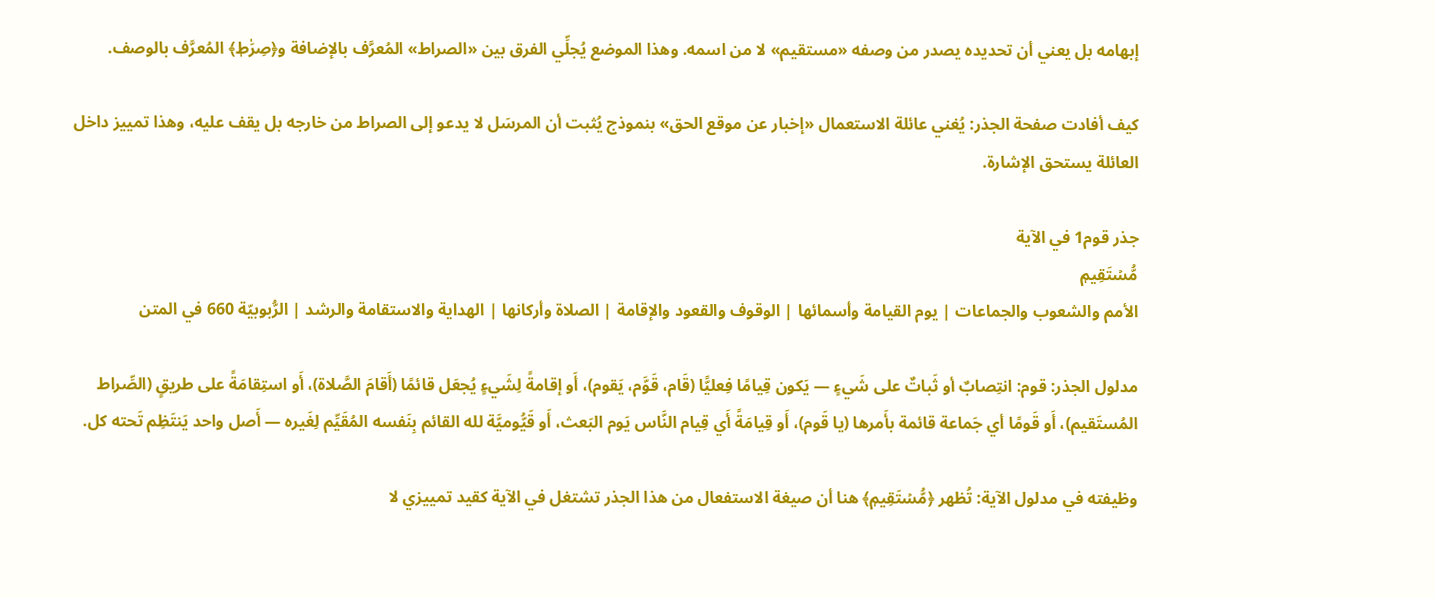إبهامه بل يعني أن تحديده يصدر من وصفه «مستقيم» لا من اسمه. وهذا الموضع يُجلِّي الفرق بين «الصراط» المُعرَّف بالإضافة و﴿صِرَٰطٖ﴾ المُعرَّف بالوصف.

كيف أفادت صفحة الجذر: يُغني عائلة الاستعمال «إخبار عن موقع الحق» بنموذج يُثبت أن المرسَل لا يدعو إلى الصراط من خارجه بل يقف عليه، وهذا تمييز داخل العائلة يستحق الإشارة.

جذر قوم1 في الآية
مُّسۡتَقِيمٖ
الأمم والشعوب والجماعات | يوم القيامة وأسمائها | الوقوف والقعود والإقامة | الصلاة وأركانها | الهداية والاستقامة والرشد | الرُّبوبيّة 660 في المتن

مدلول الجذر: قوم: انتِصابٌ أو ثَباتٌ على شَيءٍ — يَكون قِيامًا فِعليًّا (قَام، قَوَّم، يَقوم)، أَو إقامةً لِشَيءٍ يُجعَل قائمًا (أَقامَ الصَّلاة)، أَو استِقامَةً على طريقٍ (الصِّراط المُستَقيم)، أَو قَومًا أي جَماعة قائمة بأَمرها (يا قَوم)، أَو قِيامَةً أَي قِيام النَّاس يَوم البَعث، أَو قَيُّوميَّة لله القائم بِنَفسه المُقَيِّم لِغَيره — أَصل واحد يَنتَظِم تَحته كل.

وظيفته في مدلول الآية: تُظهر ﴿مُّسۡتَقِيمٖ﴾ هنا أن صيغة الاستفعال من هذا الجذر تشتغل في الآية كقيد تمييزي لا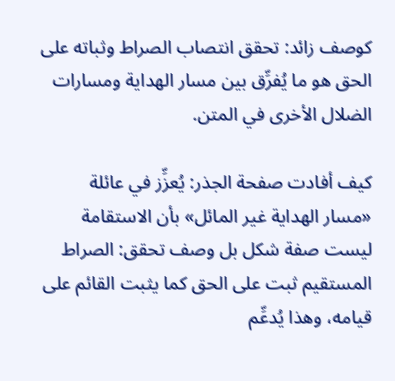كوصف زائد: تحقق انتصاب الصراط وثباته على الحق هو ما يُفرِّق بين مسار الهداية ومسارات الضلال الأخرى في المتن.

كيف أفادت صفحة الجذر: يُعزِّز في عائلة «مسار الهداية غير المائل» بأن الاستقامة ليست صفة شكل بل وصف تحقق: الصراط المستقيم ثبت على الحق كما يثبت القائم على قيامه، وهذا يُدعِّم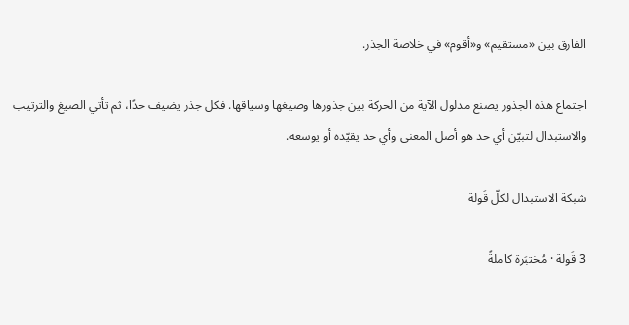الفارق بين «مستقيم» و«أقوم» في خلاصة الجذر.

اجتماع هذه الجذور يصنع مدلول الآية من الحركة بين جذورها وصيغها وسياقها. فكل جذر يضيف حدًا، ثم تأتي الصيغ والترتيب والاستبدال لتبيّن أي حد هو أصل المعنى وأي حد يقيّده أو يوسعه.

شبكة الاستبدال لكلّ قَولة

3 قَولة · مُختبَرة كاملةً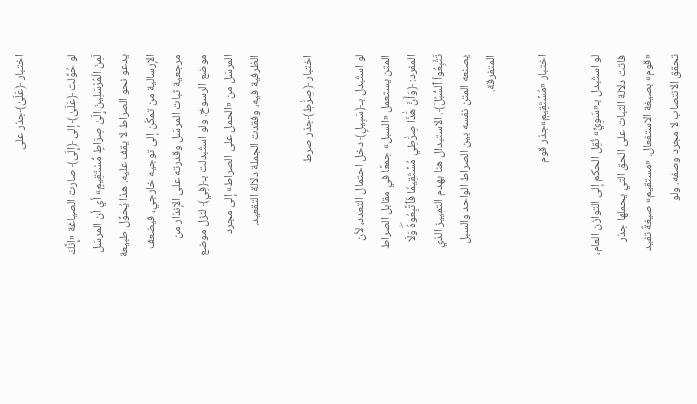اختبار ﴿عَلَىٰ﴾جذر على

لو حُوِّلت ﴿عَلَىٰ﴾ إلى ﴿إِلَى﴾ صارت الصياغة «إِنَّكَ لَمِنَ الْمُرْسَلِينَ إِلَىٰ صِرَاطٍ مُّسْتَقِيمٍ» أي أن المرسَل يدعو نحو الصراط لا يقف عليه. هذا يُحوِّل طبيعة الإرسالية من تمكّن إلى توجيه خارجي، فيضعف مرجعية ثبات المرسَل وقدرته على الإنذار من موضع الرسوخ. ولو استُبدلت بـ﴿فِي﴾ لنزل موضع المرسَل من «الحمل على الصراط» إلى مجرد الظرفية فيه، وفقدت الجملة دلالة التقعيد.

اختبار ﴿صِرَٰطٖ﴾جذر صرط

لو استُبدل بـ﴿سَبِيلٍ﴾ دخل احتمال التعدد، لأن المتن يستعمل «السبل» جمعًا في مقابل الصراط المفرد: ﴿وَأَنَّ هَٰذَا صِرَٰطِي مُسۡتَقِيمٗا فَٱتَّبِعُوهُۖ وَلَا تَتَّبِعُواْ ٱلسُّبُلَ﴾. الاستبدال هنا يهدم التمييز الذي يصنعه المتن نفسه بين الصراط الواحد والسبل المتفرقة.

اختبار «مُسۡتَقِيمٖ»جذر قوم

لو استُبدل بـ«سَوِيٍّ» نُقِل الحكم إلى التوازن العام، فاتت دلالة الثبات على الحق التي يحملها جذر «قوم» بصيغة الاستفعال. «مستقيم» صيغةٌ تفيد تحقق الانتصاب لا مجرد وصفه. ولو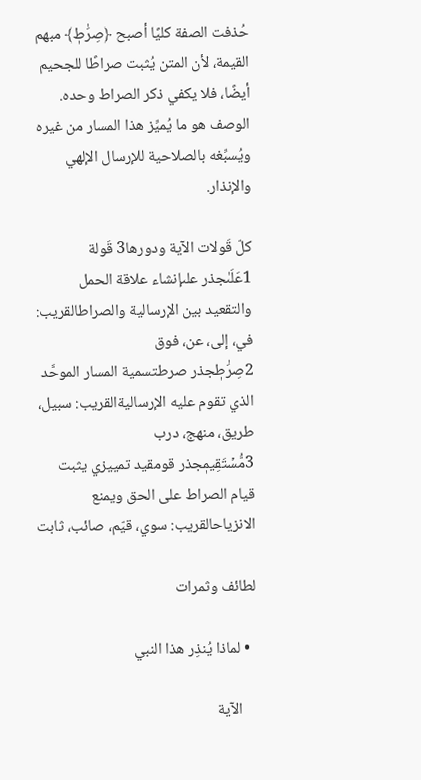حُذفت الصفة كليًا أصبح ﴿صِرَٰطٖ﴾ مبهم القيمة، لأن المتن يُثبت صراطًا للجحيم أيضًا، فلا يكفي ذكر الصراط وحده. الوصف هو ما يُميِّز هذا المسار من غيره ويُسبِّغه بالصلاحية للإرسال الإلهي والإنذار.

كلّ قَولات الآية ودورها3 قَولة
1عَلَىٰجذر علىإنشاء علاقة الحمل والتقعيد بين الإرسالية والصراطالقريب: في، إلى، عن، فوق
2صِرَٰطٖجذر صرطتسمية المسار الموحَّد الذي تقوم عليه الإرساليةالقريب: سبيل، طريق، منهج، درب
3مُّسۡتَقِيمٖجذر قومقيد تمييزي يثبت قيام الصراط على الحق ويمنع الانزياحالقريب: سوي، قيّم، صائب، ثابت

لطائف وثمرات

  • لماذا يُنذِر هذا النبي

    الآية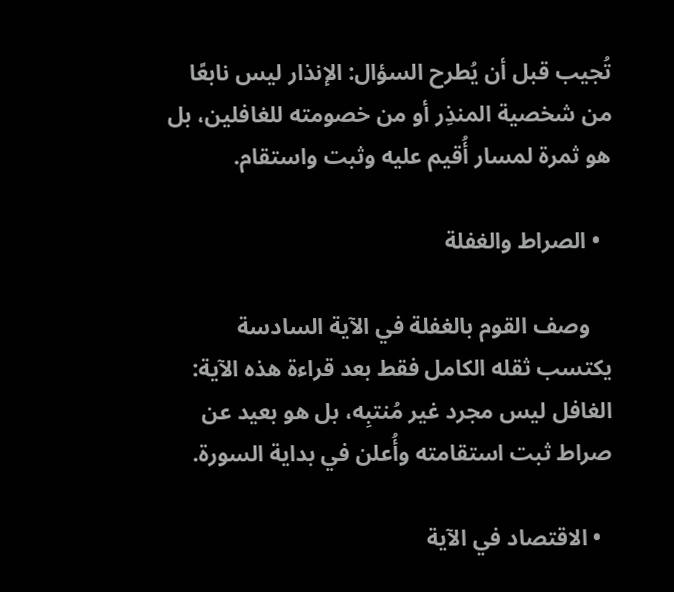تُجيب قبل أن يُطرح السؤال: الإنذار ليس نابعًا من شخصية المنذِر أو من خصومته للغافلين، بل هو ثمرة لمسار أُقيم عليه وثبت واستقام.

  • الصراط والغفلة

    وصف القوم بالغفلة في الآية السادسة يكتسب ثقله الكامل فقط بعد قراءة هذه الآية: الغافل ليس مجرد غير مُنتبِه، بل هو بعيد عن صراط ثبت استقامته وأُعلن في بداية السورة.

  • الاقتصاد في الآية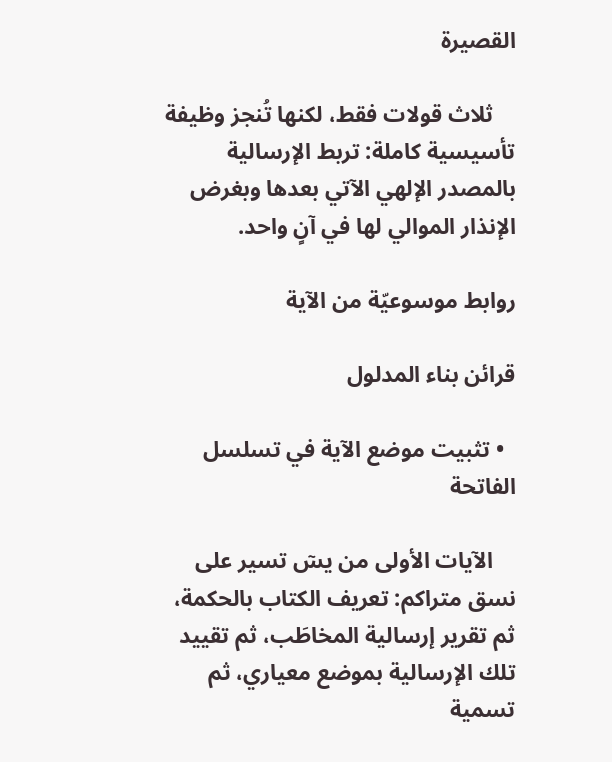القصيرة

    ثلاث قولات فقط، لكنها تُنجز وظيفة تأسيسية كاملة: تربط الإرسالية بالمصدر الإلهي الآتي بعدها وبغرض الإنذار الموالي لها في آنٍ واحد.

روابط موسوعيّة من الآية

قرائن بناء المدلول

  • تثبيت موضع الآية في تسلسل الفاتحة

    الآيات الأولى من يسٓ تسير على نسق متراكم: تعريف الكتاب بالحكمة، ثم تقرير إرسالية المخاطَب، ثم تقييد تلك الإرسالية بموضع معياري، ثم تسمية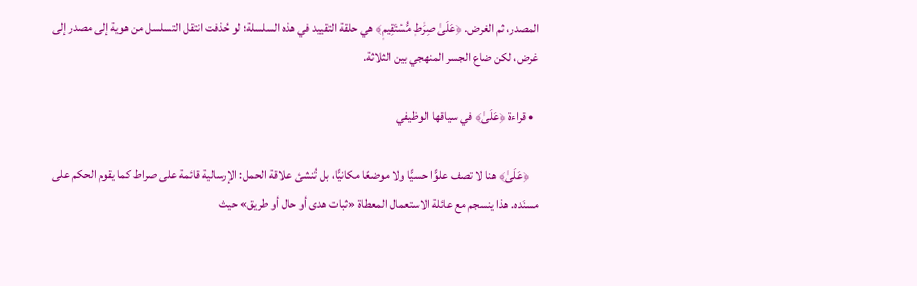المصدر، ثم الغرض. ﴿عَلَىٰ صِرَٰطٖ مُّسۡتَقِيمٖ﴾ هي حلقة التقييد في هذه السلسلة؛ لو حُذفت انتقل التسلسل من هوية إلى مصدر إلى غرض، لكن ضاع الجسر المنهجي بين الثلاثة.

  • قراءة ﴿عَلَىٰ﴾ في سياقها الوظيفي

    ﴿عَلَىٰ﴾ هنا لا تصف علوًّا حسيًّا ولا موضعًا مكانيًّا، بل تُنشئ علاقة الحمل: الإرسالية قائمة على صراط كما يقوم الحكم على مسنَده. هذا ينسجم مع عائلة الاستعمال المعطاة «ثبات هدى أو حال أو طريق» حيث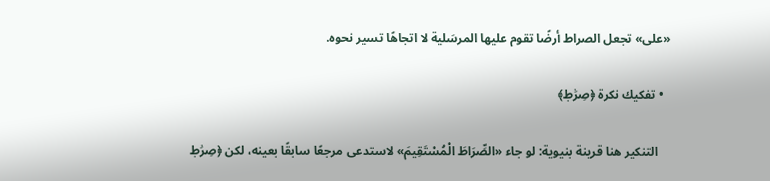«على» تجعل الصراط أرضًا تقوم عليها المرسَلية لا اتجاهًا تسير نحوه.

  • تفكيك نكرة ﴿صِرَٰطٖ﴾

    التنكير هنا قرينة بنيوية: لو جاء «الصِّرَاطَ الْمُسْتَقِيمَ» لاستدعى مرجعًا سابقًا بعينه، لكن ﴿صِرَٰطٖ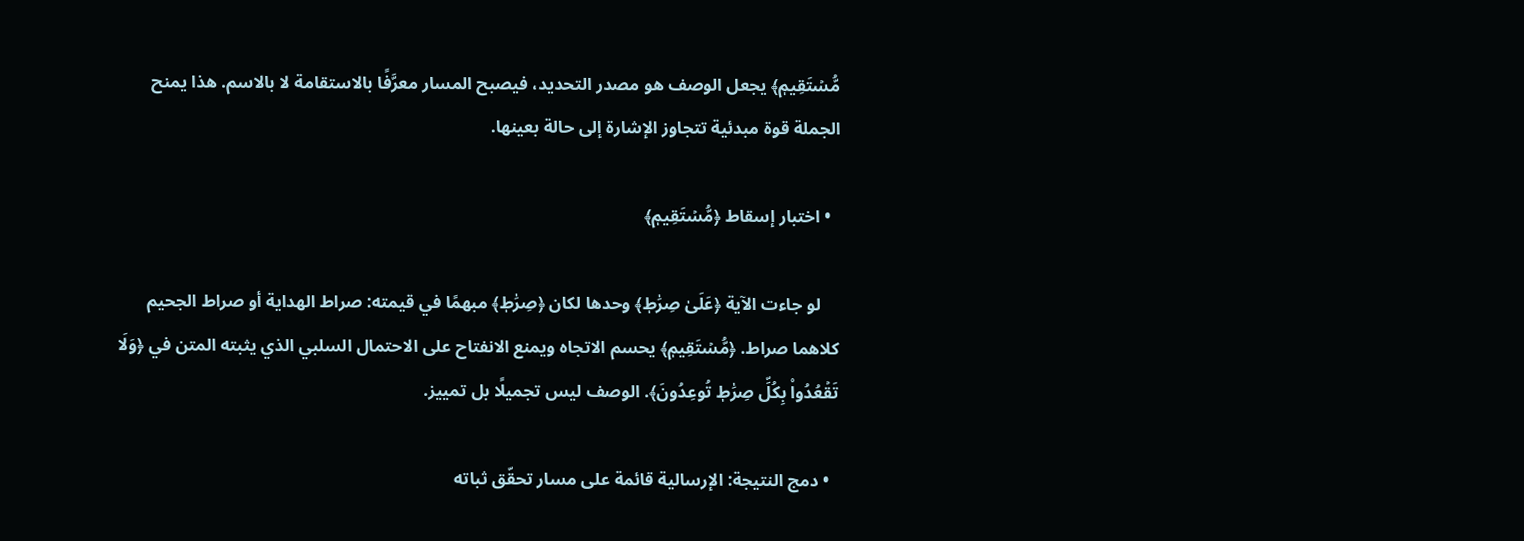مُّسۡتَقِيمٖ﴾ يجعل الوصف هو مصدر التحديد، فيصبح المسار معرَّفًا بالاستقامة لا بالاسم. هذا يمنح الجملة قوة مبدئية تتجاوز الإشارة إلى حالة بعينها.

  • اختبار إسقاط ﴿مُّسۡتَقِيمٖ﴾

    لو جاءت الآية ﴿عَلَىٰ صِرَٰطٖ﴾ وحدها لكان ﴿صِرَٰطٖ﴾ مبهمًا في قيمته: صراط الهداية أو صراط الجحيم كلاهما صراط. ﴿مُّسۡتَقِيمٖ﴾ يحسم الاتجاه ويمنع الانفتاح على الاحتمال السلبي الذي يثبته المتن في ﴿وَلَا تَقۡعُدُواْ بِكُلِّ صِرَٰطٖ تُوعِدُونَ﴾. الوصف ليس تجميلًا بل تمييز.

  • دمج النتيجة: الإرسالية قائمة على مسار تحقّق ثباته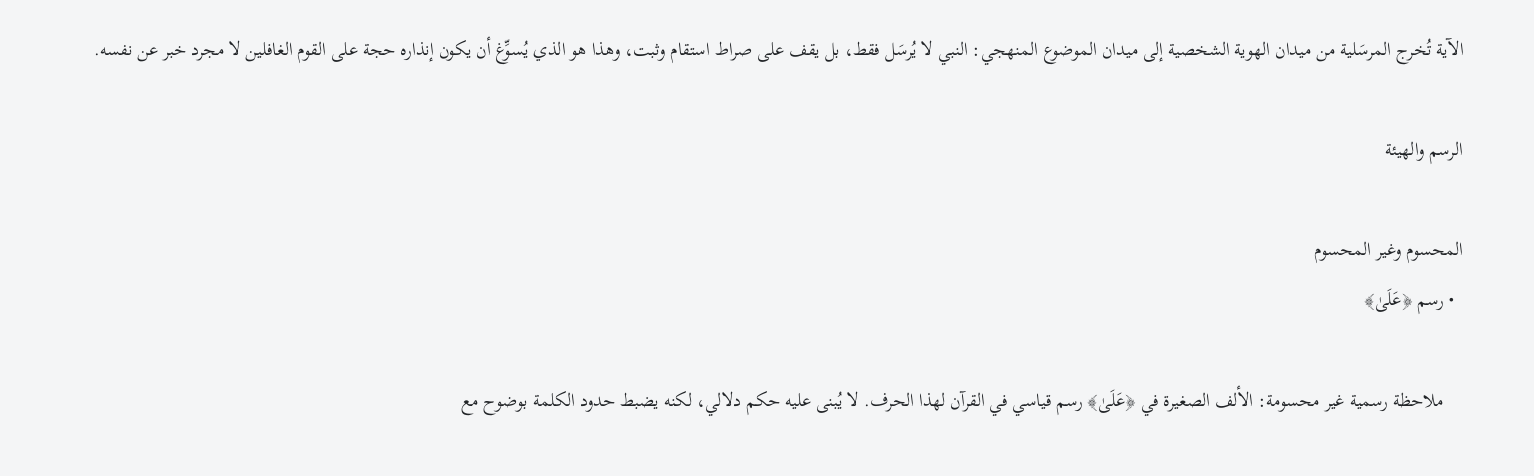الآية تُخرج المرسَلية من ميدان الهوية الشخصية إلى ميدان الموضوع المنهجي: النبي لا يُرسَل فقط، بل يقف على صراط استقام وثبت، وهذا هو الذي يُسوِّغ أن يكون إنذاره حجة على القوم الغافلين لا مجرد خبر عن نفسه.

الرسم والهيئة

المحسوم وغير المحسوم
  • رسم ﴿عَلَىٰ﴾

    ملاحظة رسمية غير محسومة: الألف الصغيرة في ﴿عَلَىٰ﴾ رسم قياسي في القرآن لهذا الحرف. لا يُبنى عليه حكم دلالي، لكنه يضبط حدود الكلمة بوضوح مع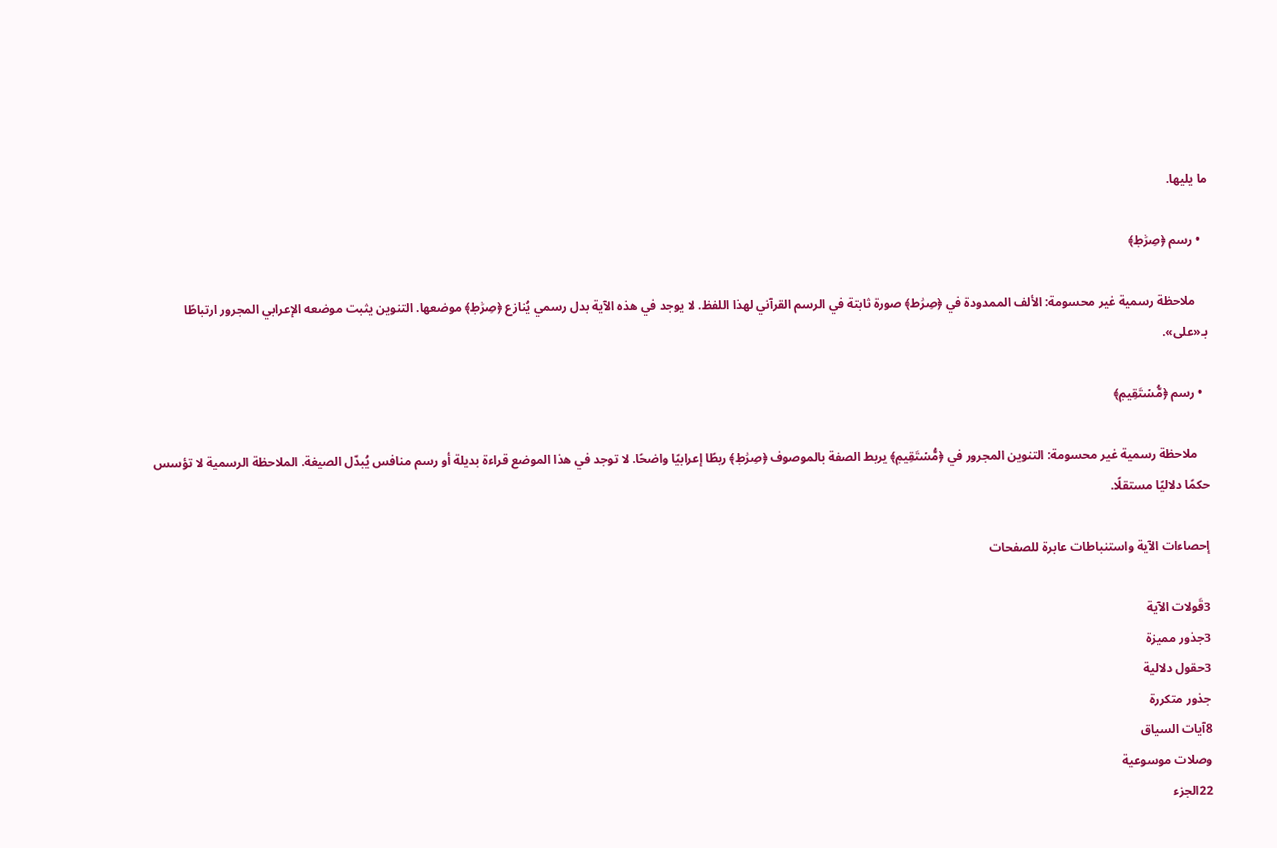ما يليها.

  • رسم ﴿صِرَٰطٖ﴾

    ملاحظة رسمية غير محسومة: الألف الممدودة في ﴿صِرَٰط﴾ صورة ثابتة في الرسم القرآني لهذا اللفظ. لا يوجد في هذه الآية بدل رسمي يُنازع ﴿صِرَٰطٖ﴾ موضعها. التنوين يثبت موضعه الإعرابي المجرور ارتباطًا بـ«على».

  • رسم ﴿مُّسۡتَقِيمٖ﴾

    ملاحظة رسمية غير محسومة: التنوين المجرور في ﴿مُّسۡتَقِيمٖ﴾ يربط الصفة بالموصوف ﴿صِرَٰطٖ﴾ ربطًا إعرابيًا واضحًا. لا توجد في هذا الموضع قراءة بديلة أو رسم منافس يُبدّل الصيغة. الملاحظة الرسمية لا تؤسس حكمًا دلاليًا مستقلًا.

إحصاءات الآية واستنباطات عابرة للصفحات

3قَولات الآية
3جذور مميزة
3حقول دلالية
جذور متكررة
8آيات السياق
وصلات موسوعية
22الجزء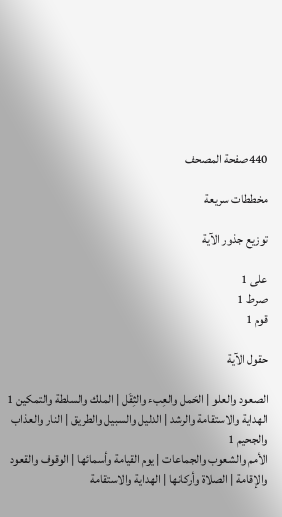440صفحة المصحف

مخططات سريعة

توزيع جذور الآية

على 1
صرط 1
قوم 1

حقول الآية

الصعود والعلو | الحَمل والعِبء والثِقَل | الملك والسلطة والتمكين 1
الهداية والاستقامة والرشد | الدليل والسبيل والطريق | النار والعذاب والجحيم 1
الأمم والشعوب والجماعات | يوم القيامة وأسمائها | الوقوف والقعود والإقامة | الصلاة وأركانها | الهداية والاستقامة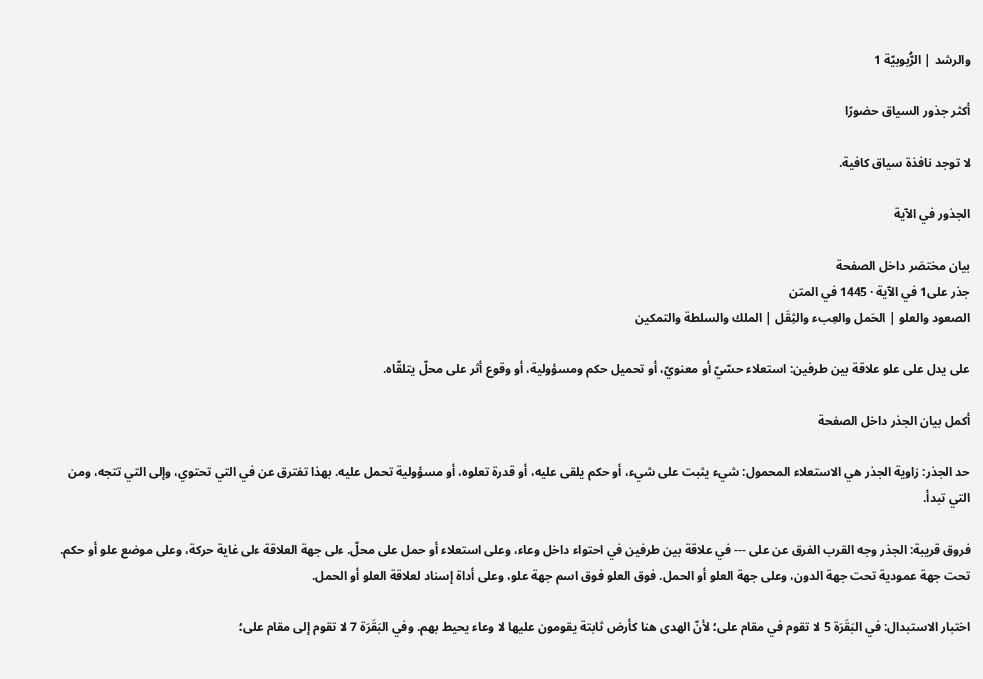والرشد | الرُّبوبيّة 1

أكثر جذور السياق حضورًا

لا توجد نافذة سياق كافية.

الجذور في الآية

بيان مختصَر داخل الصفحة
جذر على1 في الآية · 1445 في المتن
الصعود والعلو | الحَمل والعِبء والثِقَل | الملك والسلطة والتمكين

على يدل على علو علاقة بين طرفين: استعلاء حسّيّ أو معنويّ، أو تحميل حكم ومسؤولية، أو وقوع أثر على محلّ يتلقّاه.

أكمل بيان الجذر داخل الصفحة

حد الجذر: زاوية الجذر هي الاستعلاء المحمول: شيء يثبت على شيء، أو حكم يلقى عليه، أو قدرة تعلوه، أو مسؤولية تحمل عليه. بهذا تفترق عن في التي تحتوي، وإلى التي تتجه، ومن التي تبدأ.

فروق قريبة: الجذر وجه القرب الفرق عن على --- في علاقة بين طرفين في احتواء داخل وعاء، وعلى استعلاء أو حمل على محلّ. ءلى جهة العلاقة ءلى غاية حركة، وعلى موضع علو أو حكم. تحت جهة عمودية تحت جهة الدون، وعلى جهة العلو أو الحمل. فوق العلو فوق اسم جهة علو، وعلى أداة إسناد لعلاقة العلو أو الحمل.

اختبار الاستبدال: في البَقَرَة 5 لا تقوم في مقام على؛ لأنّ الهدى هنا كأرض ثابتة يقومون عليها لا وعاء يحيط بهم. وفي البَقَرَة 7 لا تقوم إلى مقام على؛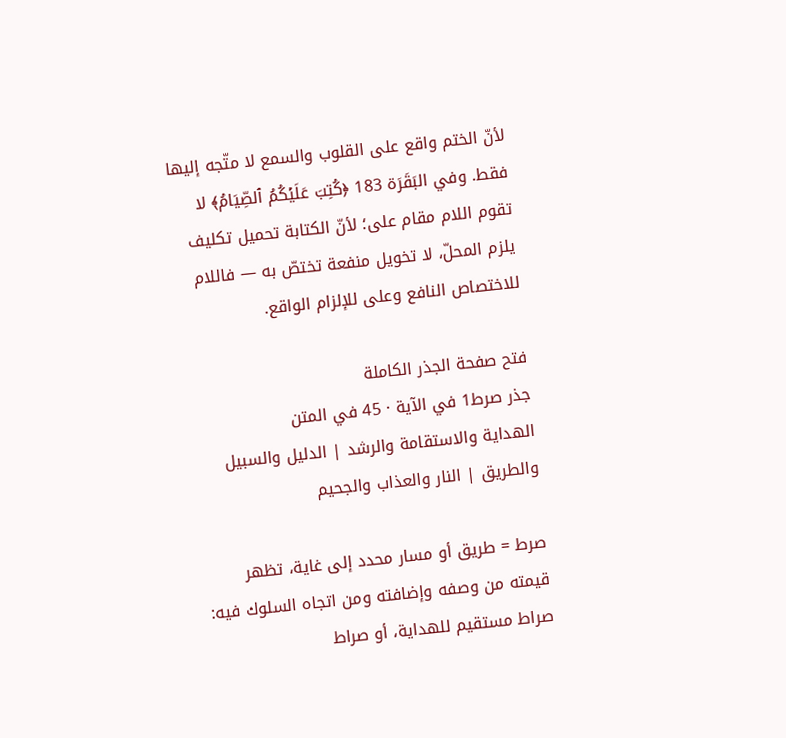لأنّ الختم واقع على القلوب والسمع لا متّجه إليها فقط. وفي البَقَرَة 183 ﴿كُتِبَ عَلَيۡكُمُ ٱلصِّيَامُ﴾ لا تقوم اللام مقام على؛ لأنّ الكتابة تحميل تكليف يلزم المحلّ، لا تخويل منفعة تختصّ به — فاللام للاختصاص النافع وعلى للإلزام الواقع.

فتح صفحة الجذر الكاملة
جذر صرط1 في الآية · 45 في المتن
الهداية والاستقامة والرشد | الدليل والسبيل والطريق | النار والعذاب والجحيم

صرط = طريق أو مسار محدد إلى غاية، تظهر قيمته من وصفه وإضافته ومن اتجاه السلوك فيه: صراط مستقيم للهداية، أو صراط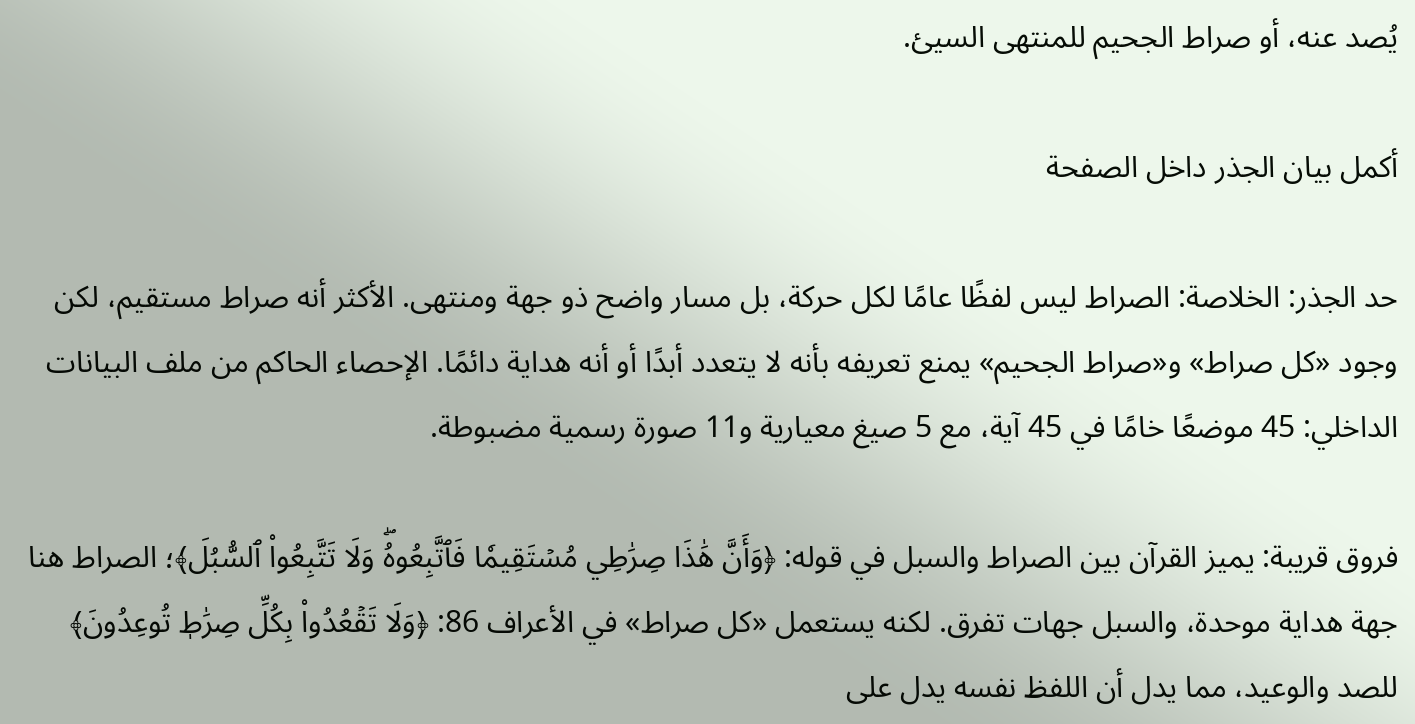يُصد عنه، أو صراط الجحيم للمنتهى السيئ.

أكمل بيان الجذر داخل الصفحة

حد الجذر: الخلاصة: الصراط ليس لفظًا عامًا لكل حركة، بل مسار واضح ذو جهة ومنتهى. الأكثر أنه صراط مستقيم، لكن وجود «كل صراط» و«صراط الجحيم» يمنع تعريفه بأنه لا يتعدد أبدًا أو أنه هداية دائمًا. الإحصاء الحاكم من ملف البيانات الداخلي: 45 موضعًا خامًا في 45 آية، مع 5 صيغ معيارية و11 صورة رسمية مضبوطة.

فروق قريبة: يميز القرآن بين الصراط والسبل في قوله: ﴿وَأَنَّ هَٰذَا صِرَٰطِي مُسۡتَقِيمٗا فَٱتَّبِعُوهُۖ وَلَا تَتَّبِعُواْ ٱلسُّبُلَ﴾؛ الصراط هنا جهة هداية موحدة، والسبل جهات تفرق. لكنه يستعمل «كل صراط» في الأعراف 86: ﴿وَلَا تَقۡعُدُواْ بِكُلِّ صِرَٰطٖ تُوعِدُونَ﴾ للصد والوعيد، مما يدل أن اللفظ نفسه يدل على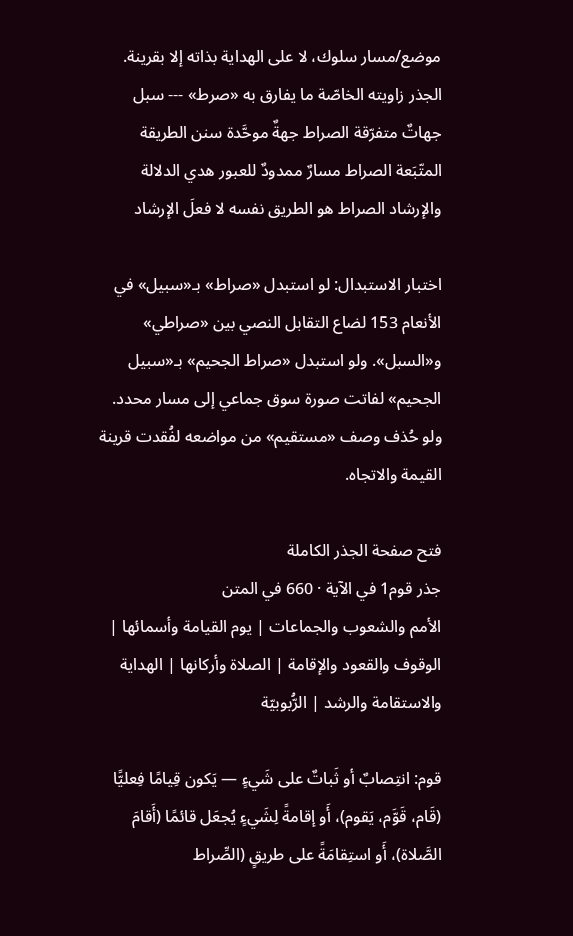موضع/مسار سلوك، لا على الهداية بذاته إلا بقرينة. الجذر زاويته الخاصّة ما يفارق به «صرط» --- سبل جهاتٌ متفرّقة الصراط جهةٌ موحَّدة سنن الطريقة المتّبَعة الصراط مسارٌ ممدودٌ للعبور هدي الدلالة والإرشاد الصراط هو الطريق نفسه لا فعلَ الإرشاد

اختبار الاستبدال: لو استبدل «صراط» بـ«سبيل» في الأنعام 153 لضاع التقابل النصي بين «صراطي» و«السبل». ولو استبدل «صراط الجحيم» بـ«سبيل الجحيم» لفاتت صورة سوق جماعي إلى مسار محدد. ولو حُذف وصف «مستقيم» من مواضعه لفُقدت قرينة القيمة والاتجاه.

فتح صفحة الجذر الكاملة
جذر قوم1 في الآية · 660 في المتن
الأمم والشعوب والجماعات | يوم القيامة وأسمائها | الوقوف والقعود والإقامة | الصلاة وأركانها | الهداية والاستقامة والرشد | الرُّبوبيّة

قوم: انتِصابٌ أو ثَباتٌ على شَيءٍ — يَكون قِيامًا فِعليًّا (قَام، قَوَّم، يَقوم)، أَو إقامةً لِشَيءٍ يُجعَل قائمًا (أَقامَ الصَّلاة)، أَو استِقامَةً على طريقٍ (الصِّراط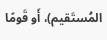المُستَقيم)، أَو قَومًا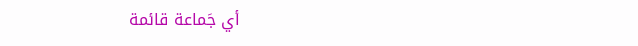أي جَماعة قائمة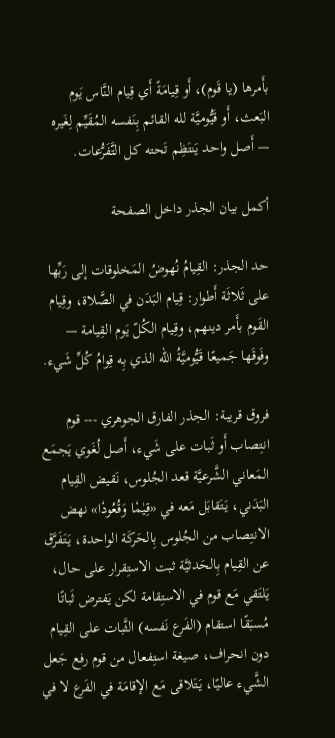بأَمرها (يا قَوم)، أَو قِيامَةً أَي قِيام النَّاس يَوم البَعث، أَو قَيُّوميَّة لله القائم بِنَفسه المُقَيِّم لِغَيره — أَصل واحد يَنتَظِم تَحته كل التَّفَرُّعات.

أكمل بيان الجذر داخل الصفحة

حد الجذر: القِيامُ نُهوضُ المَخلوقات إلى رَبِّها على ثَلاثَة أَطوار: قِيام البَدَن في الصَّلاة، وقِيام القَوم بأَمر دينهم، وقِيام الكُلّ يَوم القِيامة — وفَوقَها جَميعًا قَيُّوميَّةُ الله الذي بِه قِوامُ كُلِّ شَيء.

فروق قريبة: الجذر الفارق الجوهري --- قوم انتِصاب أَو ثَبات على شَيء، أَصل لُغَوي يَجمَع المَعاني الشَّرعيَّة قعد الجُلوس، نَقيض القِيام البَدَني، يَتَقابَل مَعه في «قِيٰمٗا وَقُعُودٗا» نهض الانتِصاب من الجُلوس بِالحَركَة الواحدة، يَتَفَرَّق عن القِيام بِالحَدثيَّة ثبت الاستِقرار على حال، يَلتَقي مَع قوم في الاستِقامة لكن يَفترض ثَباتًا مُسبَقًا استقام (الفَرع نَفسه) الثَّبات على القِيام دون انحراف، صيغة استِفعال من قوم رفع جَعل الشَّيء عاليًا، يَتَلاقى مَع الإقامَة في الفَرع لا في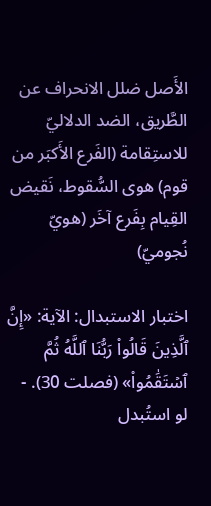الأَصل ضلل الانحراف عن الطَّريق، الضد الدلاليّ للاستِقامة (الفَرع الأَكبَر من قوم) هوى السُّقوط، نَقيض القِيام بِفَرع آخَر (هويّ نُجوميّ)

اختبار الاستبدال: الآية: «إِنَّ ٱلَّذِينَ قَالُواْ رَبُّنَا ٱللَّهُ ثُمَّ ٱسۡتَقَٰمُواْ» (فصلت 30). - لو استُبدل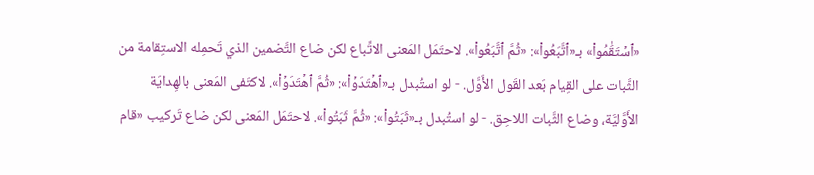«ٱسۡتَقَٰمُواْ» بـ«ٱتَّبَعُواْ»: «ثُمَّ ٱتَّبَعُواْ». لاحتَمَل المَعنى الاتِّباع لكن ضاع التَّضمين الذي تَحمِله الاستِقامة من الثَّبات على القِيام بَعد القَول الأَوَّل. - لو استُبدل بـ«ٱهۡتَدَوۡاْ»: «ثُمَّ ٱهۡتَدَوۡاْ». لاكتَفى المَعنى بالهِدايَة الأَوَّليَّة، وضاع الثَّبات اللاحِق. - لو استُبدل بـ«ثَبَتُواْ»: «ثُمَّ ثَبَتُواْ». لاحتَمَل المَعنى لكن ضاع تَركيب «قام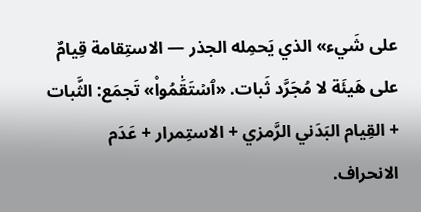على شَيء» الذي يَحمِله الجذر — الاستِقامة قِيامٌ على هَيئَة لا مُجَرَّد ثَبات. «ٱسۡتَقَٰمُواْ» تَجمَع: الثَّبات + القِيام البَدَني الرَّمزي + الاستِمرار + عَدَم الانحراف.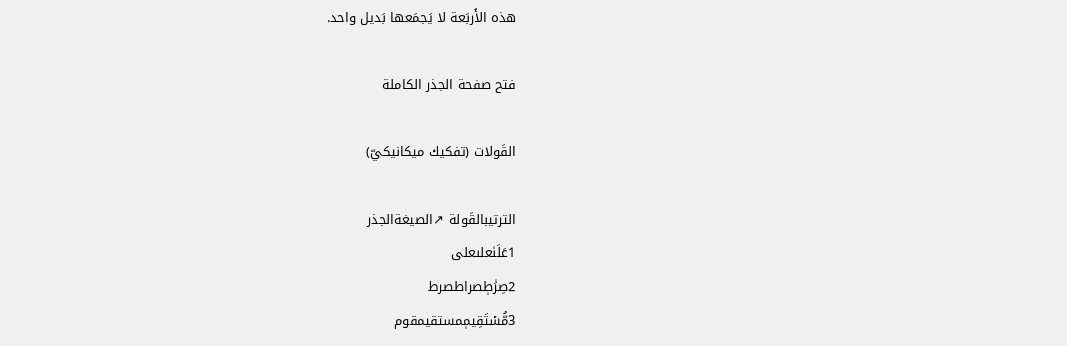هذه الأَربَعة لا يَجمَعها بَديل واحد.

فتح صفحة الجذر الكاملة

القَولات (تفكيك ميكانيكيّ)

الترتيبالقَولة ↗الصيغةالجذر
1عَلَىٰعلىعلى
2صِرَٰطٖصراطصرط
3مُّسۡتَقِيمٖمستقيمقوم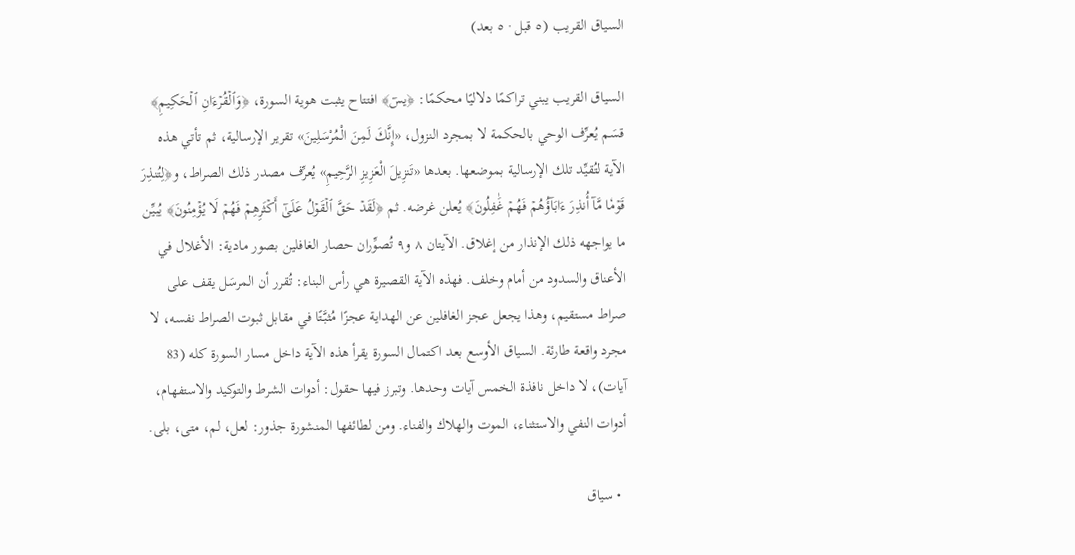السياق القريب (٥ قبل · ٥ بعد)

السياق القريب يبني تراكمًا دلاليًا محكمًا: ﴿يسٓ﴾ افتتاح يثبت هوية السورة، ﴿وَٱلۡقُرۡءَانِ ٱلۡحَكِيمِ﴾ قسَم يُعرِّف الوحي بالحكمة لا بمجرد النزول، «إِنَّكَ لَمِنَ الْمُرْسَلِينَ» تقرير الإرسالية، ثم تأتي هذه الآية لتُقيِّد تلك الإرسالية بموضعها. بعدها «تَنزِيلَ الْعَزِيزِ الرَّحِيمِ» يُعرِّف مصدر ذلك الصراط، و﴿لِتُنذِرَ قَوۡمٗا مَّآ أُنذِرَ ءَابَآؤُهُمۡ فَهُمۡ غَٰفِلُونَ﴾ يُعلن غرضه. ثم ﴿لَقَدۡ حَقَّ ٱلۡقَوۡلُ عَلَىٰٓ أَكۡثَرِهِمۡ فَهُمۡ لَا يُؤۡمِنُونَ﴾ يُبيِّن ما يواجهه ذلك الإنذار من إغلاق. الآيتان ٨ و٩ تُصوِّران حصار الغافلين بصور مادية: الأغلال في الأعناق والسدود من أمام وخلف. فهذه الآية القصيرة هي رأس البناء: تُقرر أن المرسَل يقف على صراط مستقيم، وهذا يجعل عجز الغافلين عن الهداية عجزًا مُثبَّتًا في مقابل ثبوت الصراط نفسه، لا مجرد واقعة طارئة. السياق الأوسع بعد اكتمال السورة يقرأ هذه الآية داخل مسار السورة كله (83 آيات)، لا داخل نافذة الخمس آيات وحدها. وتبرز فيها حقول: أدوات الشرط والتوكيد والاستفهام، أدوات النفي والاستثناء، الموت والهلاك والفناء. ومن لطائفها المنشورة جذور: لعل، لم، متى، بلى.

  • سياق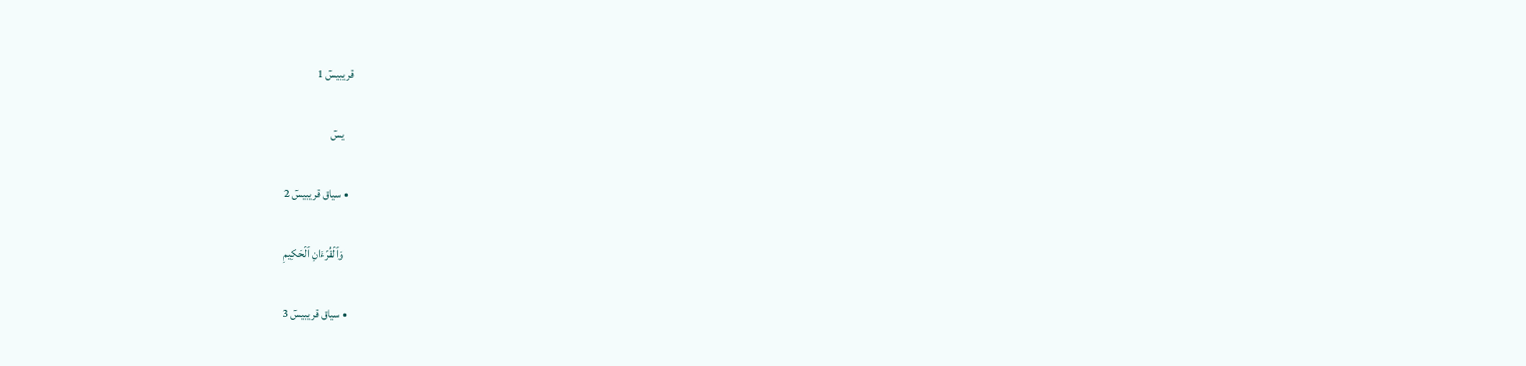قريبيسٓ 1

    يسٓ

  • سياق قريبيسٓ 2

    وَٱلۡقُرۡءَانِ ٱلۡحَكِيمِ

  • سياق قريبيسٓ 3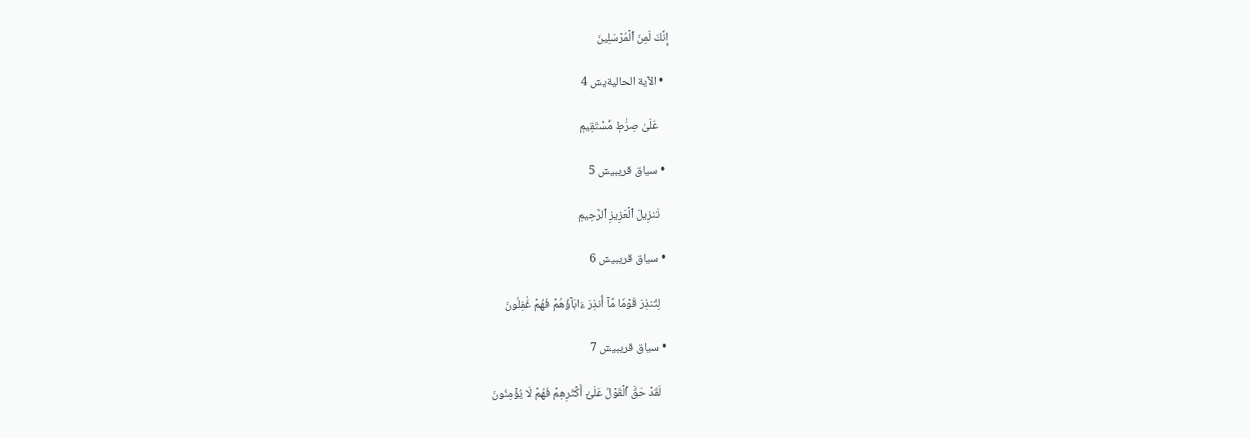إِنَّكَ لَمِنَ ٱلۡمُرۡسَلِينَ

  • الآية الحاليةيسٓ 4

    عَلَىٰ صِرَٰطٖ مُّسۡتَقِيمٖ

  • سياق قريبيسٓ 5

    تَنزِيلَ ٱلۡعَزِيزِ ٱلرَّحِيمِ

  • سياق قريبيسٓ 6

    لِتُنذِرَ قَوۡمٗا مَّآ أُنذِرَ ءَابَآؤُهُمۡ فَهُمۡ غَٰفِلُونَ

  • سياق قريبيسٓ 7

    لَقَدۡ حَقَّ ٱلۡقَوۡلُ عَلَىٰٓ أَكۡثَرِهِمۡ فَهُمۡ لَا يُؤۡمِنُونَ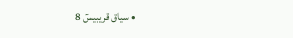• سياق قريبيسٓ 8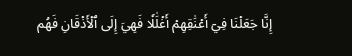إِنَّا جَعَلۡنَا فِيٓ أَعۡنَٰقِهِمۡ أَغۡلَٰلٗا فَهِيَ إِلَى ٱلۡأَذۡقَانِ فَهُم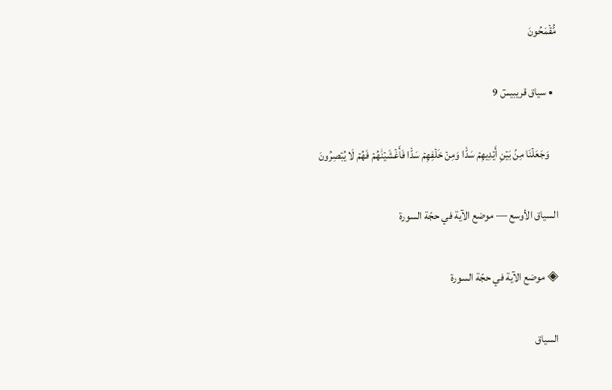مُّقۡمَحُونَ

  • سياق قريبيسٓ 9

    وَجَعَلۡنَا مِنۢ بَيۡنِ أَيۡدِيهِمۡ سَدّٗا وَمِنۡ خَلۡفِهِمۡ سَدّٗا فَأَغۡشَيۡنَٰهُمۡ فَهُمۡ لَا يُبۡصِرُونَ

السياق الأوسع — موضع الآية في حجّة السورة

◈ موضع الآية في حجّة السورة

السياق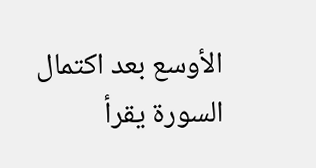الأوسع بعد اكتمال السورة يقرأ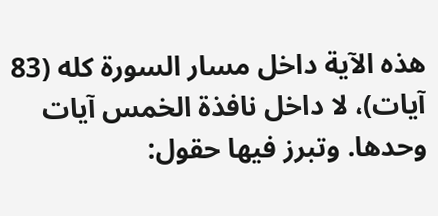هذه الآية داخل مسار السورة كله (83 آيات)، لا داخل نافذة الخمس آيات وحدها. وتبرز فيها حقول: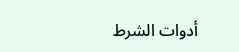أدوات الشرط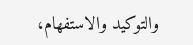والتوكيد والاستفهام،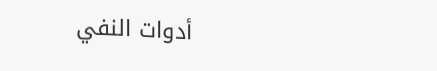أدوات النفي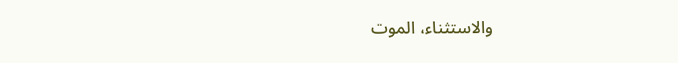والاستثناء، الموت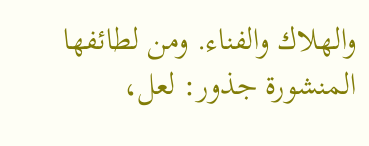والهلاك والفناء. ومن لطائفها المنشورة جذور: لعل،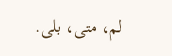لم، متى، بلى.